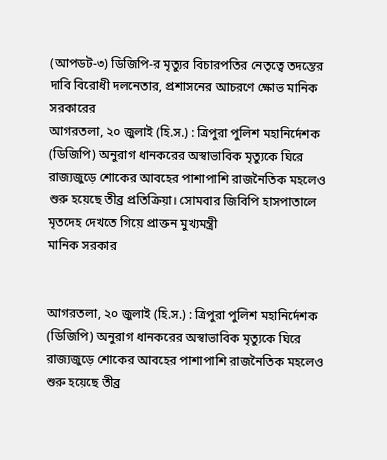(আপডট-৩) ডিজিপি-র মৃত্যুর বিচারপতির নেতৃত্বে তদন্তের দাবি বিরোধী দলনেতার, প্রশাসনের আচরণে ক্ষোভ মানিক সরকারের
আগরতলা, ২০ জুলাই (হি.স.) : ত্রিপুরা পুলিশ মহানির্দেশক (ডিজিপি) অনুরাগ ধানকরের অস্বাভাবিক মৃত্যুকে ঘিরে রাজ্যজুড়ে শোকের আবহের পাশাপাশি রাজনৈতিক মহলেও শুরু হয়েছে তীব্র প্রতিক্রিয়া। সোমবার জিবিপি হাসপাতালে মৃতদেহ দেখতে গিয়ে প্রাক্তন মুখ্যমন্ত্রী
মানিক সরকার


আগরতলা, ২০ জুলাই (হি.স.) : ত্রিপুরা পুলিশ মহানির্দেশক (ডিজিপি) অনুরাগ ধানকরের অস্বাভাবিক মৃত্যুকে ঘিরে রাজ্যজুড়ে শোকের আবহের পাশাপাশি রাজনৈতিক মহলেও শুরু হয়েছে তীব্র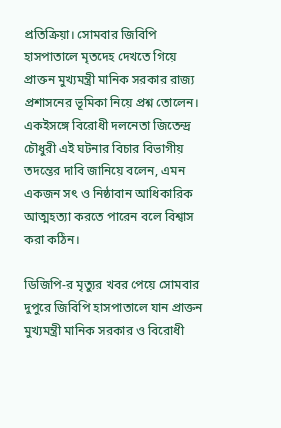প্রতিক্রিয়া। সোমবার জিবিপি হাসপাতালে মৃতদেহ দেখতে গিয়ে প্রাক্তন মুখ্যমন্ত্রী মানিক সরকার রাজ্য প্রশাসনের ভূমিকা নিয়ে প্রশ্ন তোলেন। একইসঙ্গে বিরোধী দলনেতা জিতেন্দ্র চৌধুরী এই ঘটনার বিচার বিভাগীয় তদন্তের দাবি জানিয়ে বলেন, এমন একজন সৎ ও নিষ্ঠাবান আধিকারিক আত্মহত্যা করতে পারেন বলে বিশ্বাস করা কঠিন।

ডিজিপি-র মৃত্যুর খবর পেয়ে সোমবার দুপুরে জিবিপি হাসপাতালে যান প্রাক্তন মুখ্যমন্ত্রী মানিক সরকার ও বিরোধী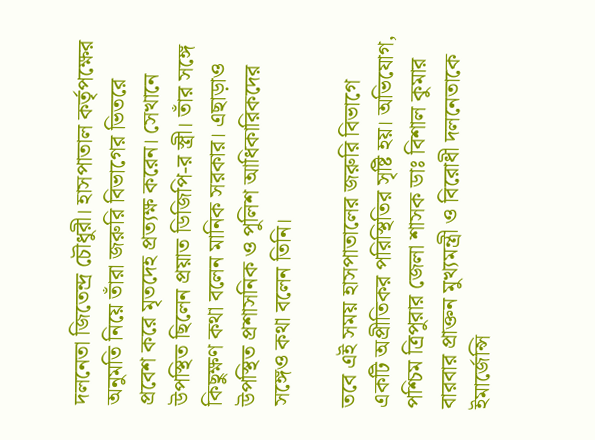দলনেতা জিতেন্দ্র চৌধুরী। হাসপাতাল কর্তৃপক্ষের অনুমতি নিয়ে তাঁরা জরুরি বিভাগের ভিতরে প্রবেশ করে মৃতদেহ প্রত্যক্ষ করেন। সেখানে উপস্থিত ছিলেন প্রয়াত ডিজিপি-র স্ত্রী। তাঁর সঙ্গে কিছুক্ষণ কথা বলেন মানিক সরকার। এছাড়াও উপস্থিত প্রশাসনিক ও পুলিশ আধিকারিকদের সঙ্গেও কথা বলেন তিনি।

তবে এই সময় হাসপাতালের জরুরি বিভাগে একটি অপ্রীতিকর পরিস্থিতির সৃষ্টি হয়। অভিযোগ, পশ্চিম ত্রিপুরার জেলা শাসক ডাঃ বিশাল কুমার বারবার প্রাক্তন মুখ্যমন্ত্রী ও বিরোধী দলনেতাকে ইমার্জেন্সি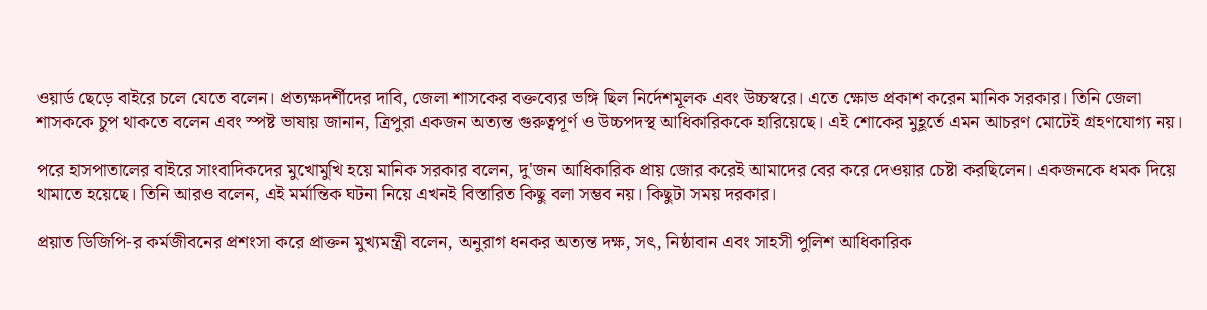ওয়ার্ড ছেড়ে বাইরে চলে যেতে বলেন। প্রত্যক্ষদর্শীদের দাবি, জেলা শাসকের বক্তব্যের ভঙ্গি ছিল নির্দেশমূলক এবং উচ্চস্বরে। এতে ক্ষোভ প্রকাশ করেন মানিক সরকার। তিনি জেলা শাসককে চুপ থাকতে বলেন এবং স্পষ্ট ভাষায় জানান, ত্রিপুরা একজন অত্যন্ত গুরুত্বপূর্ণ ও উচ্চপদস্থ আধিকারিককে হারিয়েছে। এই শোকের মুহূর্তে এমন আচরণ মোটেই গ্রহণযোগ্য নয়।

পরে হাসপাতালের বাইরে সাংবাদিকদের মুখোমুখি হয়ে মানিক সরকার বলেন, দু'জন আধিকারিক প্রায় জোর করেই আমাদের বের করে দেওয়ার চেষ্টা করছিলেন। একজনকে ধমক দিয়ে থামাতে হয়েছে। তিনি আরও বলেন, এই মর্মান্তিক ঘটনা নিয়ে এখনই বিস্তারিত কিছু বলা সম্ভব নয়। কিছুটা সময় দরকার।

প্রয়াত ডিজিপি-র কর্মজীবনের প্রশংসা করে প্রাক্তন মুখ্যমন্ত্রী বলেন, অনুরাগ ধনকর অত্যন্ত দক্ষ, সৎ, নিষ্ঠাবান এবং সাহসী পুলিশ আধিকারিক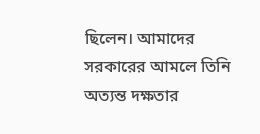ছিলেন। আমাদের সরকারের আমলে তিনি অত্যন্ত দক্ষতার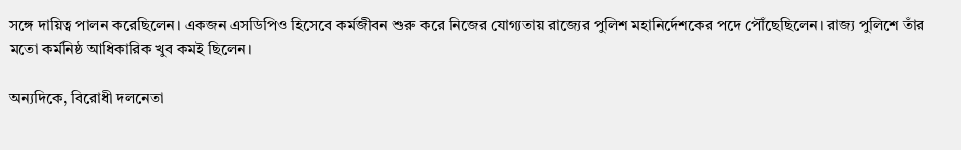সঙ্গে দায়িত্ব পালন করেছিলেন। একজন এসডিপিও হিসেবে কর্মজীবন শুরু করে নিজের যোগ্যতায় রাজ্যের পুলিশ মহানির্দেশকের পদে পৌঁছেছিলেন। রাজ্য পুলিশে তাঁর মতো কর্মনিষ্ঠ আধিকারিক খুব কমই ছিলেন।

অন্যদিকে, বিরোধী দলনেতা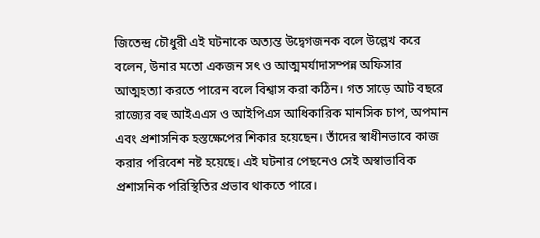জিতেন্দ্র চৌধুরী এই ঘটনাকে অত্যন্ত উদ্বেগজনক বলে উল্লেখ করে বলেন, উনার মতো একজন সৎ ও আত্মমর্যাদাসম্পন্ন অফিসার আত্মহত্যা করতে পারেন বলে বিশ্বাস করা কঠিন। গত সাড়ে আট বছরে রাজ্যের বহু আইএএস ও আইপিএস আধিকারিক মানসিক চাপ, অপমান এবং প্রশাসনিক হস্তক্ষেপের শিকার হয়েছেন। তাঁদের স্বাধীনভাবে কাজ করার পরিবেশ নষ্ট হয়েছে। এই ঘটনার পেছনেও সেই অস্বাভাবিক প্রশাসনিক পরিস্থিতির প্রভাব থাকতে পারে।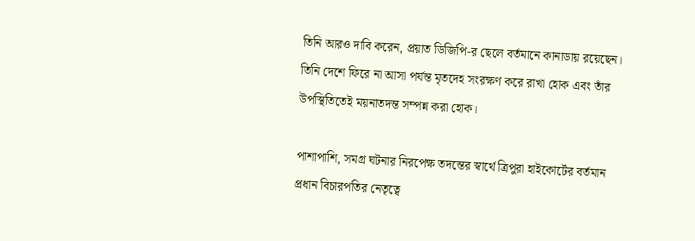তিনি আরও দাবি করেন, প্রয়াত ডিজিপি-র ছেলে বর্তমানে কানাডায় রয়েছেন। তিনি দেশে ফিরে না আসা পর্যন্ত মৃতদেহ সংরক্ষণ করে রাখা হোক এবং তাঁর উপস্থিতিতেই ময়নাতদন্ত সম্পন্ন করা হোক।

পাশাপাশি, সমগ্র ঘটনার নিরপেক্ষ তদন্তের স্বার্থে ত্রিপুরা হাইকোর্টের বর্তমান প্রধান বিচারপতির নেতৃত্বে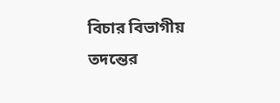বিচার বিভাগীয় তদন্তের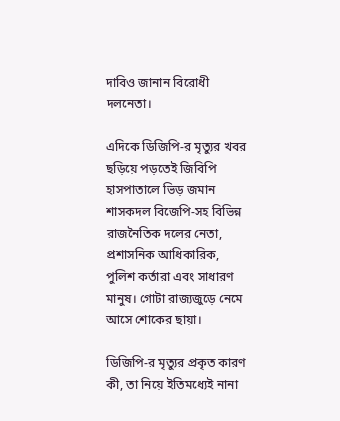দাবিও জানান বিরোধী দলনেতা।

এদিকে ডিজিপি-র মৃত্যুর খবর ছড়িয়ে পড়তেই জিবিপি হাসপাতালে ভিড় জমান শাসকদল বিজেপি-সহ বিভিন্ন রাজনৈতিক দলের নেতা, প্রশাসনিক আধিকারিক, পুলিশ কর্তারা এবং সাধারণ মানুষ। গোটা রাজ্যজুড়ে নেমে আসে শোকের ছায়া।

ডিজিপি-র মৃত্যুর প্রকৃত কারণ কী, তা নিয়ে ইতিমধ্যেই নানা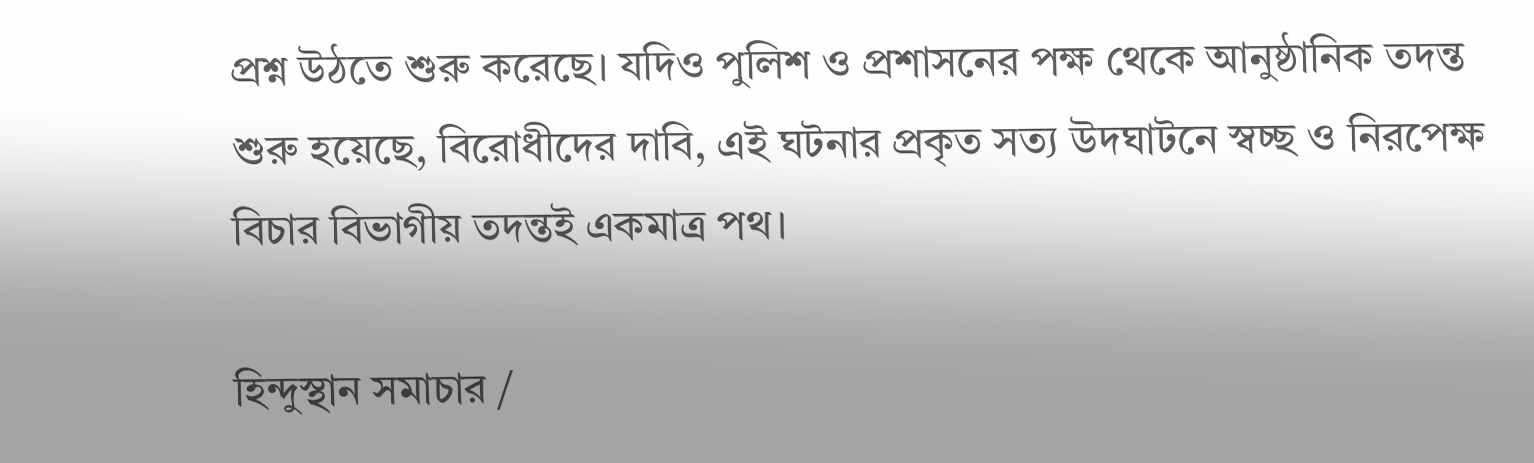প্রশ্ন উঠতে শুরু করেছে। যদিও পুলিশ ও প্রশাসনের পক্ষ থেকে আনুষ্ঠানিক তদন্ত শুরু হয়েছে, বিরোধীদের দাবি, এই ঘটনার প্রকৃত সত্য উদঘাটনে স্বচ্ছ ও নিরপেক্ষ বিচার বিভাগীয় তদন্তই একমাত্র পথ।

হিন্দুস্থান সমাচার /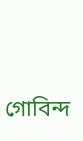গোবিন্দ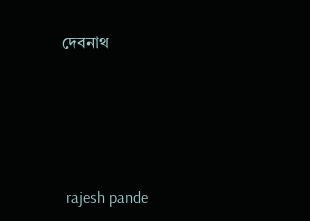দেবনাথ






 rajesh pande